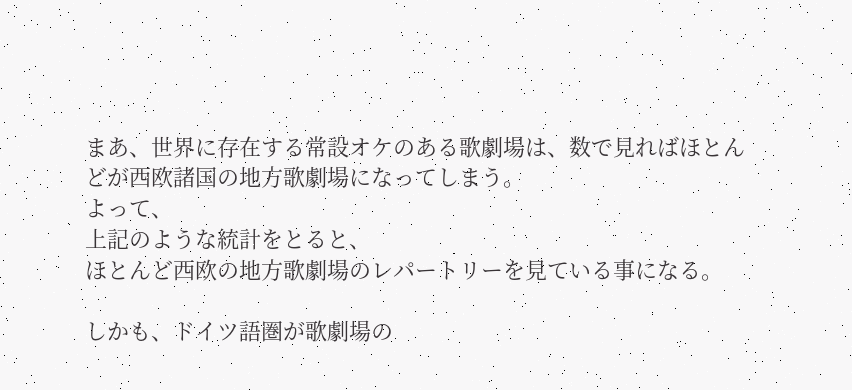まあ、世界に存在する常設オケのある歌劇場は、数で見ればほとんどが西欧諸国の地方歌劇場になってしまう。
よって、
上記のような統計をとると、
ほとんど西欧の地方歌劇場のレパートリーを見ている事になる。

しかも、ドイツ語圏が歌劇場の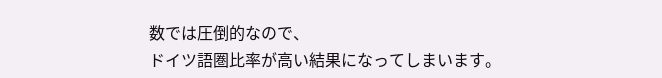数では圧倒的なので、
ドイツ語圏比率が高い結果になってしまいます。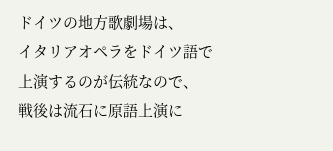ドイツの地方歌劇場は、
イタリアオペラをドイツ語で上演するのが伝統なので、
戦後は流石に原語上演に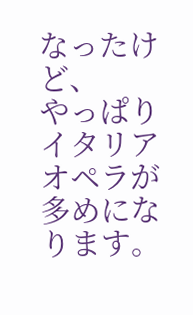なったけど、
やっぱりイタリアオペラが多めになります。